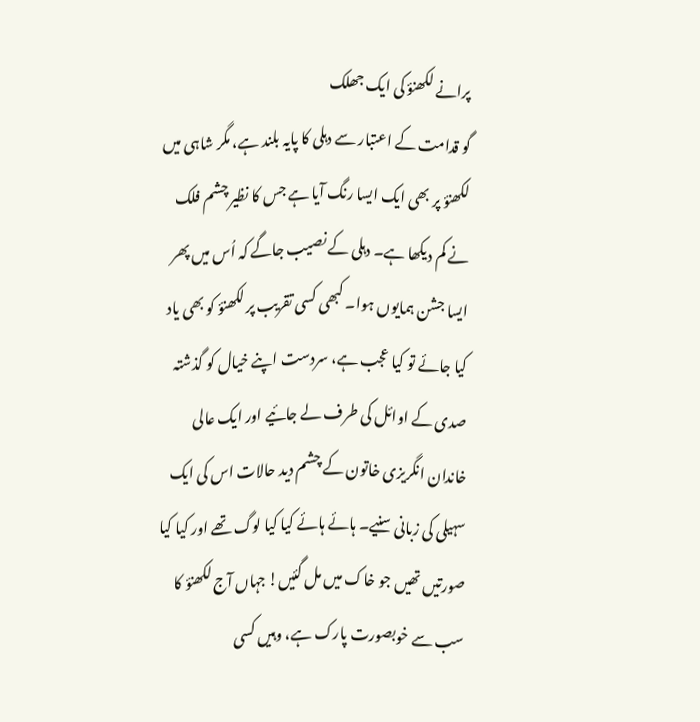پرانے لکھنؤ کی ایک جھلک
گو قدامت کے اعتبار سے دہلی کا پایہ بلند ہے، مگر شاہی میں لکھنؤ پر بھی ایک ایسا رنگ آیا ہے جس کا نظیر چشم فلک نے کم دیکھا ہے۔ دہلی کے نصیب جاگے کہ اُس میں پھر ایسا جشن ہمایوں ہوا۔ کبھی کسی تقریب پر لکھنؤ کو بھی یاد کیا جائے تو کیا عجب ہے، سردست اپنے خیال کو گذشتہ صدی کے اوائل کی طرف لے جائیے اور ایک عالی خاندان انگریزی خاتون کے چشم دید حالات اس کی ایک سہیلی کی زبانی سنیے۔ ہائے ہائے کیا کیا لوگ تھے اور کیا کیا صورتیں تھیں جو خاک میں مل گئیں! جہاں آج لکھنؤ کا سب سے خوبصورت پارک ہے، وہیں کسی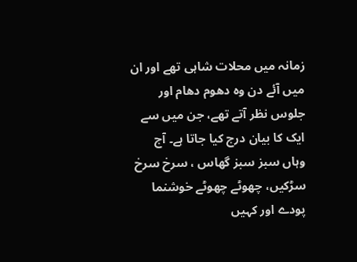زمانہ میں محلات شاہی تھے اور ان میں آئے دن وہ دھوم دھام اور جلوس نظر آتے تھے، جن میں سے ایک کا بیان درج کیا جاتا ہے۔ آج وہاں سبز سبز گھاس ، سرخ سرخ سڑکیں، چھوٹے چھوٹے خوشنما پودے اور کہیں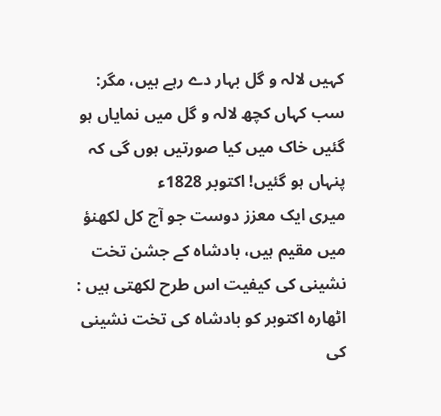کہیں لالہ و گل بہار دے رہے ہیں، مگر:
سب کہاں کچھ لالہ و گل میں نمایاں ہو گئیں خاک میں کیا صورتیں ہوں گی کہ پنہاں ہو گئیں! اکتوبر 1828ء
میری ایک معزز دوست جو آج کل لکھنؤ میں مقیم ہیں، بادشاہ کے جشن تخت نشینی کی کیفیت اس طرح لکھتی ہیں : اٹھارہ اکتوبر کو بادشاہ کی تخت نشینی کی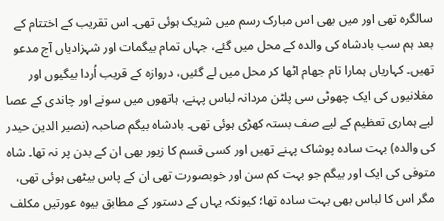سالگرہ تھی اور میں بھی اس مبارک رسم میں شریک ہوئی تھی۔ اس تقریب کے اختتام کے بعد ہم سب بادشاہ کی والدہ کے محل میں گئے، جہاں تمام بیگمات اور شہزادیاں آج مدعو تھیں۔ کہاریاں ہمارا تام جھام اٹھا کر محل میں لے گئیں، دروازہ کے قریب اُردا بیگیوں اور مغلانیوں کی ایک چھوٹی سی پلٹن مردانہ لباس پہنے، ہاتھوں میں سونے اور چاندی کے عصا لیے ہماری تعظیم کے لیے صف بستہ کھڑی ہوئی تھی۔ بادشاہ بیگم صاحبہ (نصیر الدین حیدر کی والدہ) بہت سادہ پوشاک پہنے تھیں اور کسی قسم کا زیور بھی ان کے بدن پر نہ تھا۔ شاہ متوفی کی ایک اور بیگم جو بہت کم سن اور خوبصورت تھی ان کے پاس بیٹھی ہوئی تھی، مگر اس کا لباس بھی بہت سادہ تھا؛ کیونکہ یہاں کے دستور کے مطابق بیوہ عورتیں مکلف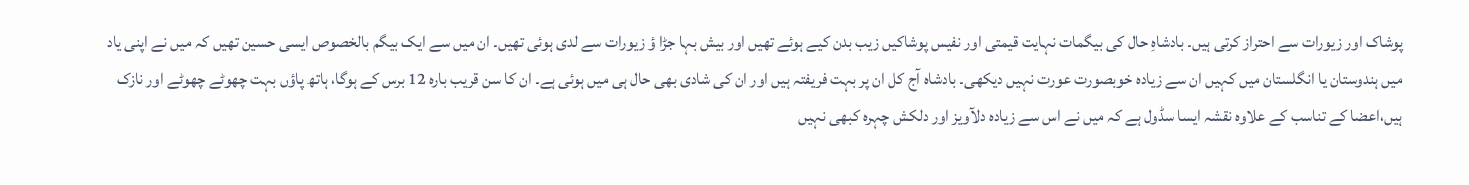پوشاک اور زیورات سے احتراز کرتی ہیں۔ بادشاہِ حال کی بیگمات نہایت قیمتی اور نفیس پوشاکیں زیب بدن کیے ہوئے تھیں اور بیش بہا جڑا ؤ زیورات سے لدی ہوئی تھیں۔ ان میں سے ایک بیگم بالخصوص ایسی حسین تھیں کہ میں نے اپنی یاد میں ہندوستان یا انگلستان میں کہیں ان سے زیادہ خوبصورت عورت نہیں دیکھی۔ بادشاہ آج کل ان پر بہت فریفتہ ہیں اور ان کی شادی بھی حال ہی میں ہوئی ہے۔ ان کا سن قریب بارہ 12 برس کے ہوگا، ہاتھ پاؤں بہت چھوٹے چھوٹے اور نازک ہیں،اعضا کے تناسب کے علاوہ نقشہ ایسا سڈول ہے کہ میں نے اس سے زیادہ دلآویز اور دلکش چہرہ کبھی نہیں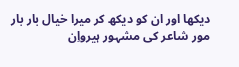دیکھا اور ان کو دیکھ کر میرا خیال بار بار مور شاعر کی مشہور ہیرواِن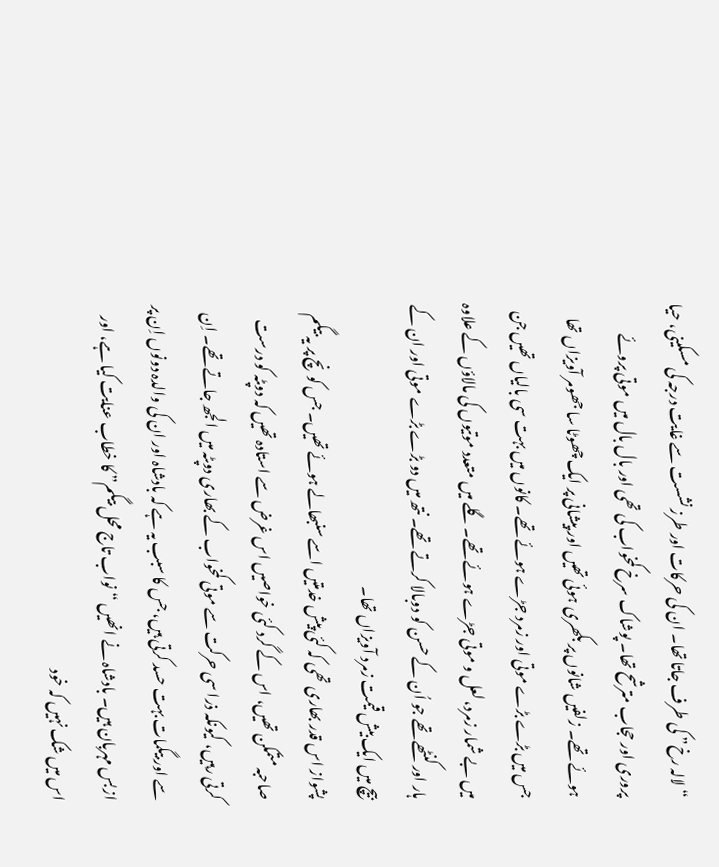“لالہ رخ” کی طرف جاتا تھا۔ ان کی حرکات اور طرز نشست سے غایت درجہ کی مسکینی، حیا پروری اور حجاب مترشح تھا۔ پوشاک سرخ کمخواب کی تھی اور بال بال میں موتی پروئے ہوئے تھے۔ زلفیں شانوں پر بکھری ہوئی تھیں اور پیشانی پر ایک چھوٹا سا جھومر آویزاں تھا جس میں بڑے بڑے موتی اور زمرد جڑے ہوئے تھے۔ کانوں میں بہت سی بالیاں تھیں جن میں بے شمار زمرد، لعل و موتی جڑے ہوئے تھے۔ گلے میں متعدد موتیوں کی مالاؤں کے علاوہ ہار اور کنٹھے تھے جو اُن کے حسن کو دوبالا کرتے تھے۔ نتھ میں دو بڑے بڑے موتی اور ان کے بیچ میں ایک بیش قیمت زمرد آویزاں تھا۔
پشواز اس قدر بھاری تھی کہ کئی پیش خدمتیں اسے سنبھالے ہوئے تھیں۔ جس کونچ پر یہ بیگم صاحبہ متمکن تھیں، اس کے گرد کئی خواصیں اس غرض سے استادہ تھیں کہ دوپٹہ کو درست کرتی رہیں، کیونکہ ذرا سی حرکت سے موتی کمخواب کے بھاری دوپٹہ میں الجھ جاتے تھے۔ اِن سے اور بیگمات بہت حسد کرتی ہیں، جس کا سبب یہ ہے کہ بادشاہ اور ان کی والدہ دونوں اِن پر ازبس مہربان ہیں۔ بادشاہ نے انھیں “نواب تاج محل بیگم” کا خطاب عنایت کیا ہے، اور اس میں شک نہیں کہ خود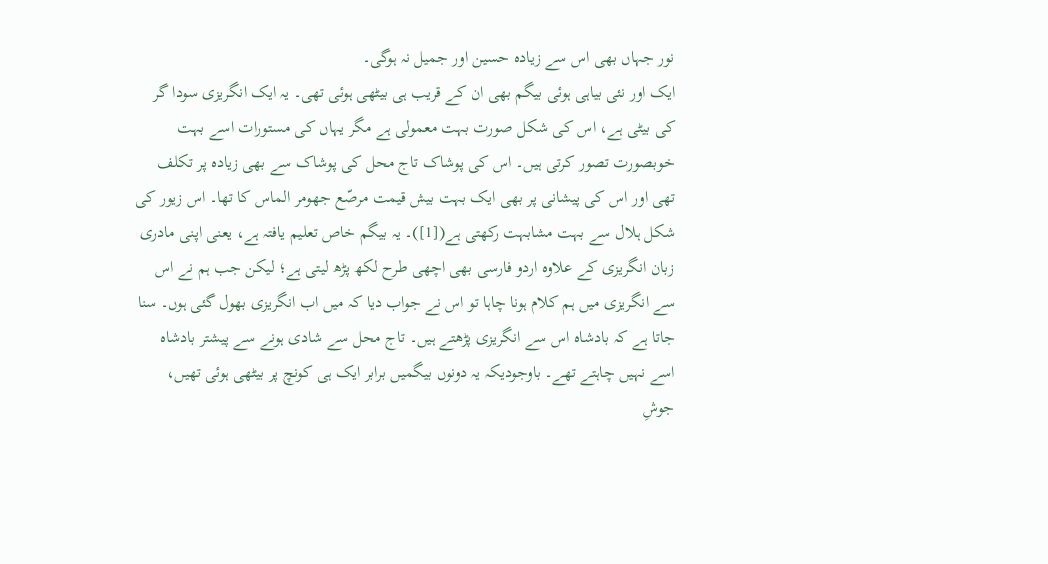نور جہاں بھی اس سے زیادہ حسین اور جمیل نہ ہوگی۔
ایک اور نئی بیاہی ہوئی بیگم بھی ان کے قریب ہی بیٹھی ہوئی تھی۔ یہ ایک انگریزی سودا گر کی بیٹی ہے، اس کی شکل صورت بہت معمولی ہے مگر یہاں کی مستورات اسے بہت خوبصورت تصور کرتی ہیں۔ اس کی پوشاک تاج محل کی پوشاک سے بھی زیادہ پر تکلف تھی اور اس کی پیشانی پر بھی ایک بہت بیش قیمت مرصّع جھومر الماس کا تھا۔ اس زیور کی شکل ہلال سے بہت مشابہت رکھتی ہے([1])۔ یہ بیگم خاص تعلیم یافتہ ہے، یعنی اپنی مادری زبان انگریزی کے علاوہ اردو فارسی بھی اچھی طرح لکھ پڑھ لیتی ہے؛ لیکن جب ہم نے اس سے انگریزی میں ہم کلام ہونا چاہا تو اس نے جواب دیا کہ میں اب انگریزی بھول گئی ہوں۔ سنا جاتا ہے کہ بادشاہ اس سے انگریزی پڑھتے ہیں۔ تاج محل سے شادی ہونے سے پیشتر بادشاہ اسے نہیں چاہتے تھے۔ باوجودیکہ یہ دونوں بیگمیں برابر ایک ہی کونچ پر بیٹھی ہوئی تھیں، جوشِ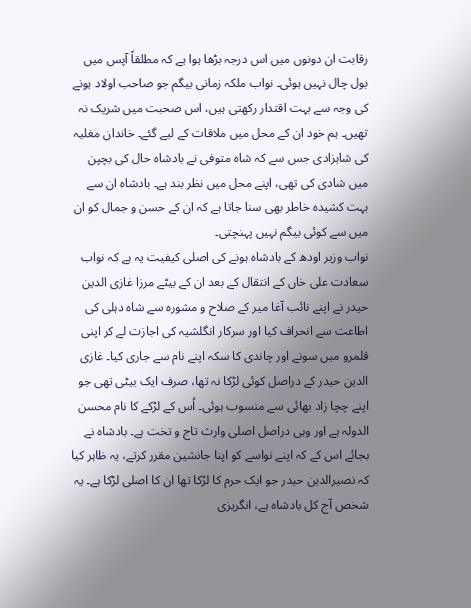رقابت ان دونوں میں اس درجہ بڑھا ہوا ہے کہ مطلقاً آپس میں بول چال نہیں ہوئی۔ نواب ملکہ زمانی بیگم جو صاحب اولاد ہونے کی وجہ سے بہت اقتدار رکھتی ہیں، اس صحبت میں شریک نہ تھیں۔ ہم خود ان کے محل میں ملاقات کے لیے گئے۔ خاندان مغلیہ کی شاہزادی جس سے کہ شاہ متوفی نے بادشاہ حال کی بچپن میں شادی کی تھی، اپنے محل میں نظر بند ہے۔ بادشاہ ان سے بہت کشیدہ خاطر بھی سنا جاتا ہے کہ ان کے حسن و جمال کو ان میں سے کوئی بیگم نہیں پہنچتی۔
نواب وزیر اودھ کے بادشاہ ہونے کی اصلی کیفیت یہ ہے کہ نواب سعادت علی خاں کے انتقال کے بعد ان کے بیٹے مرزا غازی الدین حیدر نے اپنے نائب آغا میر کے صلاح و مشورہ سے شاہ دہلی کی اطاعت سے انحراف کیا اور سرکار انگلشیہ کی اجازت لے کر اپنی قلمرو میں سونے اور چاندی کا سکہ اپنے نام سے جاری کیا۔ غازی الدین حیدر کے دراصل کوئی لڑکا نہ تھا، صرف ایک بیٹی تھی جو اپنے چچا زاد بھائی سے منسوب ہوئی۔ اُس کے لڑکے کا نام محسن الدولہ ہے اور وہی دراصل اصلی وارث تاج و تخت ہے۔ بادشاہ نے بجائے اس کے کہ اپنے نواسے کو اپنا جانشین مقرر کرتے، یہ ظاہر کیا کہ نصیرالدین حیدر جو ایک حرم کا لڑکا تھا ان کا اصلی لڑکا ہے۔ یہ شخص آج کل بادشاہ ہے، انگریزی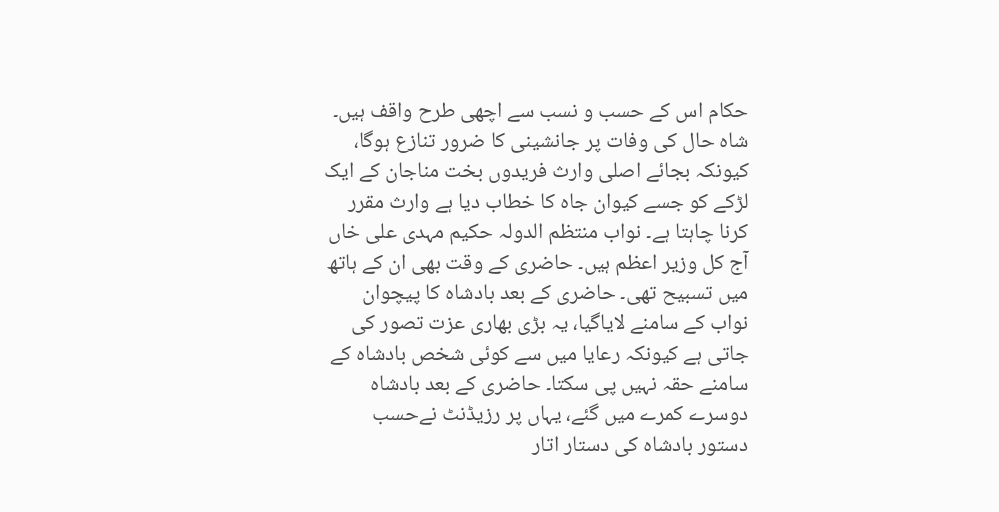حکام اس کے حسب و نسب سے اچھی طرح واقف ہیں۔ شاہ حال کی وفات پر جانشینی کا ضرور تنازع ہوگا، کیونکہ بجائے اصلی وارث فریدوں بخت مناجان کے ایک لڑکے کو جسے کیوان جاہ کا خطاب دیا ہے وارث مقرر کرنا چاہتا ہے۔ نواب منتظم الدولہ حکیم مہدی علی خاں آج کل وزیر اعظم ہیں۔ حاضری کے وقت بھی ان کے ہاتھ میں تسبیح تھی۔ حاضری کے بعد بادشاہ کا پیچوان نواب کے سامنے لایاگیا، یہ بڑی بھاری عزت تصور کی جاتی ہے کیونکہ رعایا میں سے کوئی شخص بادشاہ کے سامنے حقہ نہیں پی سکتا۔ حاضری کے بعد بادشاہ دوسرے کمرے میں گئے، یہاں پر رزیڈنٹ نےحسب دستور بادشاہ کی دستار اتار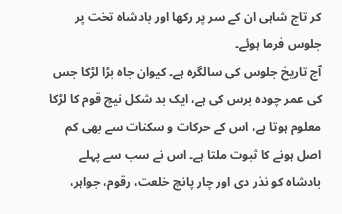کر تاج شاہی ان کے سر پر رکھا اور بادشاہ تخت پر جلوس فرما ہوئے۔
آج تاریخ جلوس کی سالگرہ ہے۔ کیوان جاہ بڑا لڑکا جس کی عمر چودہ برس کی ہے، ایک بد شکل نیچ قوم کا لڑکا معلوم ہوتا ہے، اس کے حرکات و سکنات سے بھی کم اصل ہونے کا ثبوت ملتا ہے۔ اس نے سب سے پہلے بادشاہ کو نذر دی اور چار پانچ خلعت، رقوم، جواہر،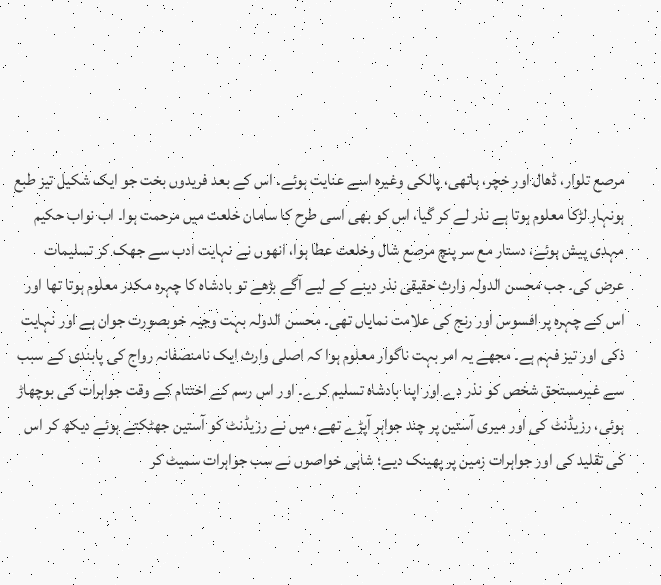مرصع تلوار، ڈھال اور خچر، ہاتھی، پالکی وغیرہ اسے عنایت ہوئے۔ اس کے بعد فریدوں بخت جو ایک شکیل تیز طبع ہونہار لڑکا معلوم ہوتا ہے نذر لے کر گیا، اس کو بھی اسی طرح کا سامان خلعت میں مرحمت ہوا۔ اب نواب حکیم مہدی پیش ہوئے، دستار مع سر پنچ مرصع شال وخلعت عطا ہوا، انھوں نے نہایت ادب سے جھک کر تسلیمات عرض کی۔ جب محسن الدولہ وارث حقیقی نذر دینے کے لیے آگے بڑھے تو بادشاہ کا چہرہ مکدر معلوم ہوتا تھا اور اس کے چہرہ پر افسوس اور رنج کی علامت نمایاں تھی۔ محسن الدولہ بہت وجیہ خوبصورت جوان ہے اور نہایت ذکی اور تیز فہم ہے۔ مجھے یہ امر بہت ناگوار معلوم ہوا کہ اصلی وارث ایک نامنصفانہ رواج کی پابندی کے سبب سے غیرمستحق شخص کو نذر دے اور اپنا بادشاہ تسلیم کرے۔ اور اس رسم کے اختتام کے وقت جواہرات کی بوچھاڑ ہوئی، رزیڈنٹ کی اور میری آستین پر چند جواہر آپڑے تھے، میں نے رزیڈنٹ کو آستین جھٹکتے ہوئے دیکھ کر اس کی تقلید کی اور جواہرات زمین پر پھینک دیے؛ شاہی خواصوں نے سب جواہرات سمیٹ کر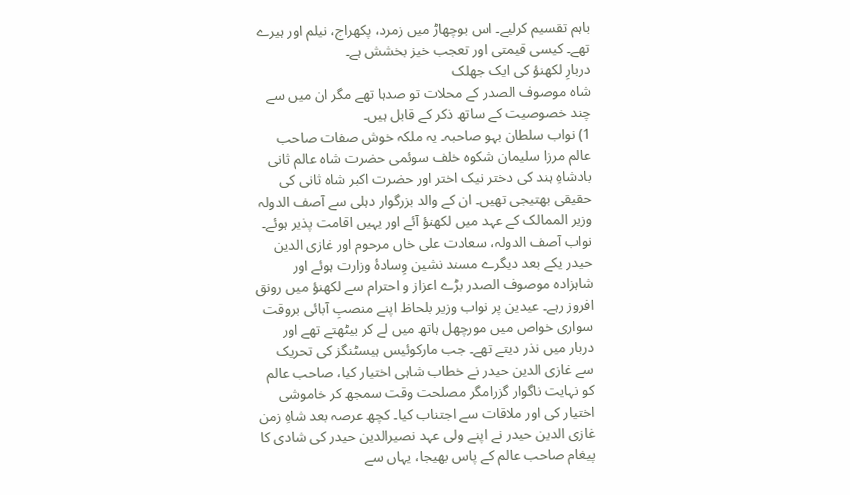باہم تقسیم کرلیے۔ اس بوچھاڑ میں زمرد، پکھراج، نیلم اور ہیرے تھے۔ کیسی قیمتی اور تعجب خیز بخشش ہے۔
دربارِ لکھنؤ کی ایک جھلک
شاہ موصوف الصدر کے محلات تو صدہا تھے مگر ان میں سے چند خصوصیت کے ساتھ ذکر کے قابل ہیں۔
1) نواب سلطان بہو صاحبہ۔ یہ ملکہ خوش صفات صاحب عالم مرزا سلیمان شکوہ خلف سوئمی حضرت شاہ عالم ثانی بادشاہِ ہند کی دختر نیک اختر اور حضرت اکبر شاہ ثانی کی حقیقی بھتیجی تھیں۔ ان کے والد بزرگوار دہلی سے آصف الدولہ وزیر الممالک کے عہد میں لکھنؤ آئے اور یہیں اقامت پذیر ہوئے۔ نواب آصف الدولہ، سعادت علی خاں مرحوم اور غازی الدین حیدر یکے بعد دیگرے مسند نشین وِسادۂ وزارت ہوئے اور شاہزادہ موصوف الصدر بڑے اعزاز و احترام سے لکھنؤ میں رونق افروز رہے۔ عیدین پر نواب وزیر بلحاظ اپنے منصبِ آبائی بروقت سواری خواص میں مورچھل ہاتھ میں لے کر بیٹھتے تھے اور دربار میں نذر دیتے تھے۔ جب مارکوئیس ہیسٹنگز کی تحریک سے غازی الدین حیدر نے خطاب شاہی اختیار کیا، صاحب عالم کو نہایت ناگوار گزرامگر مصلحت وقت سمجھ کر خاموشی اختیار کی اور ملاقات سے اجتناب کیا۔ کچھ عرصہ بعد شاہِ زمن غازی الدین حیدر نے اپنے ولی عہد نصیرالدین حیدر کی شادی کا پیغام صاحب عالم کے پاس بھیجا، یہاں سے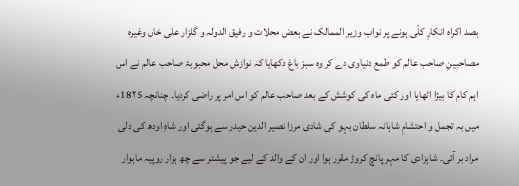بصد اکراہ انکارِ کلّی ہونے پر نواب وزیر الممالک نے بعض محلات و رفیق الدولہ و گلزار علی خاں وغیرہ مصاحبینِ صاحب عالم کو طمع دنیاوی دے کر وہ سبز باغ دکھایا کہ نوازش محل محبوبۂ صاحب عالم نے اس اہم کام کا بیڑا اٹھایا اور کئی ماہ کی کوشش کے بعد صاحب عالم کو اس امر پر راضی کردیا۔ چنانچہ 18٢5ء میں بہ تجمل و احتشامِ شاہانہ سلطان بہو کی شادی مرزا نصیر الدین حیدر سے ہوگئی اور شاہِ اودھ کی دلی مراد بر آئی۔ شاہزادی کا مہر پانچ کروڑ مقرر ہوا اور ان کے والد کے لیے جو پیشتر سے چھ ہزار روپیہ ماہوار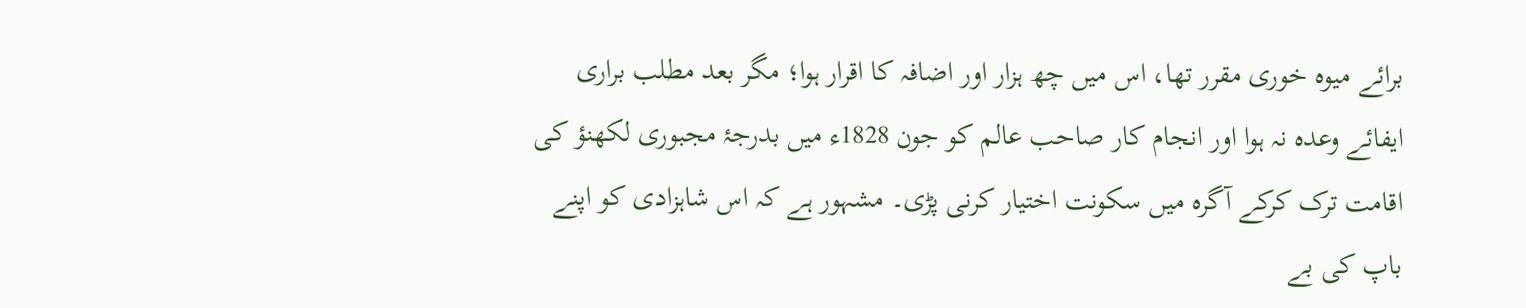برائے میوہ خوری مقرر تھا، اس میں چھ ہزار اور اضافہ کا اقرار ہوا؛ مگر بعد مطلب براری ایفائے وعدہ نہ ہوا اور انجام کار صاحب عالم کو جون 1828ء میں بدرجۂ مجبوری لکھنؤ کی اقامت ترک کرکے آگرہ میں سکونت اختیار کرنی پڑی۔ مشہور ہے کہ اس شاہزادی کو اپنے باپ کی بے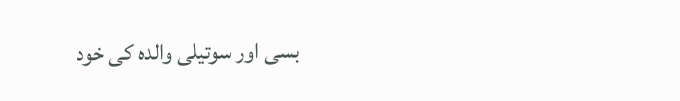بسی اور سوتیلی والدہ کی خود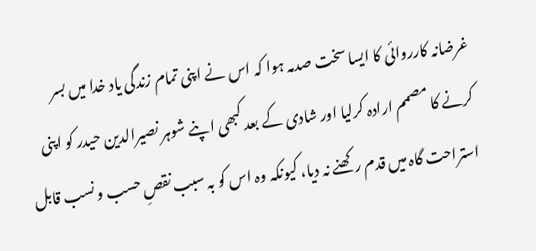غرضانہ کارروائی کا ایسا سخت صدمہ ہوا کہ اس نے اپنی تمام زندگی یاد خدا میں بسر کرنے کا مصمم ارادہ کرلیا اور شادی کے بعد کبھی اپنے شوہر نصیرالدین حیدر کو اپنی استراحت گاہ میں قدم رکھنے نہ دیا، کیونکہ وہ اس کو بہ سبب نقصِ حسب و نسب قابل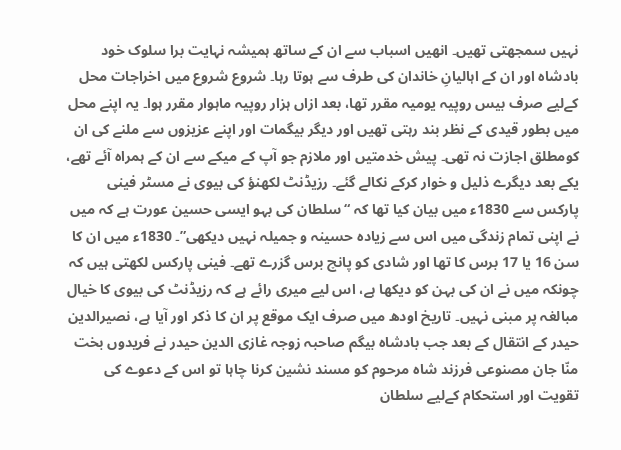نہیں سمجھتی تھیں۔ انھیں اسباب سے ان کے ساتھ ہمیشہ نہایت برا سلوک خود بادشاہ اور ان کے اہالیانِ خاندان کی طرف سے ہوتا رہا۔ شروع شروع میں اخراجات محل کےلیے صرف بیس روپیہ یومیہ مقرر تھا، بعد ازاں ہزار روپیہ ماہوار مقرر ہوا۔ یہ اپنے محل میں بطور قیدی کے نظر بند رہتی تھیں اور دیگر بیگمات اور اپنے عزیزوں سے ملنے کی ان کومطلق اجازت نہ تھی۔ پیش خدمتیں اور ملازم جو آپ کے میکے سے ان کے ہمراہ آئے تھے، یکے بعد دیگرے ذلیل و خوار کرکے نکالے گئے۔ رزیڈنٹ لکھنؤ کی بیوی نے مسٹر فینی پارکس سے 1830ء میں بیان کیا تھا کہ “سلطان کی بہو ایسی حسین عورت ہے کہ میں نے اپنی تمام زندگی میں اس سے زیادہ حسینہ و جمیلہ نہیں دیکھی”۔ 1830ء میں ان کا سن 16 یا 17 برس کا تھا اور شادی کو پانچ برس گزرے تھے۔ فینی پارکس لکھتی ہیں کہ چونکہ میں نے ان کی بہن کو دیکھا ہے، اس لیے میری رائے ہے کہ رزیڈنٹ کی بیوی کا خیال مبالغہ پر مبنی نہیں۔ تاریخ اودھ میں صرف ایک موقع پر ان کا ذکر اور آیا ہے، نصیرالدین حیدر کے انتقال کے بعد جب بادشاہ بیگم صاحبہ زوجہ غازی الدین حیدر نے فریدوں بخت منّا جان مصنوعی فرزند شاہ مرحوم کو مسند نشین کرنا چاہا تو اس کے دعوے کی تقویت اور استحکام کےلیے سلطان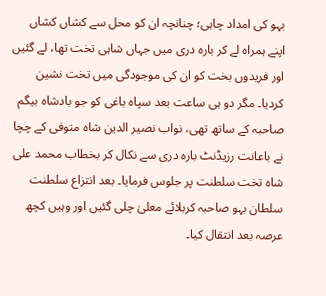بہو کی امداد چاہی؛ چنانچہ ان کو محل سے کشاں کشاں اپنے ہمراہ لے کر بارہ دری میں جہاں شاہی تخت تھا، لے گئیں اور فریدوں بخت کو ان کی موجودگی میں تخت نشین کردیا۔ مگر دو ہی ساعت بعد سپاہ باغی کو جو بادشاہ بیگم صاحبہ کے ساتھ تھی، نواب نصیر الدین شاہ متوفی کے چچا نے باعانت رزیڈنٹ بارہ دری سے نکال کر بخطاب محمد علی شاہ تخت سلطنت پر جلوس فرمایا۔ بعد انتزاع سلطنت سلطان بہو صاحبہ کربلائے معلیٰ چلی گئیں اور وہیں کچھ عرصہ بعد انتقال کیا۔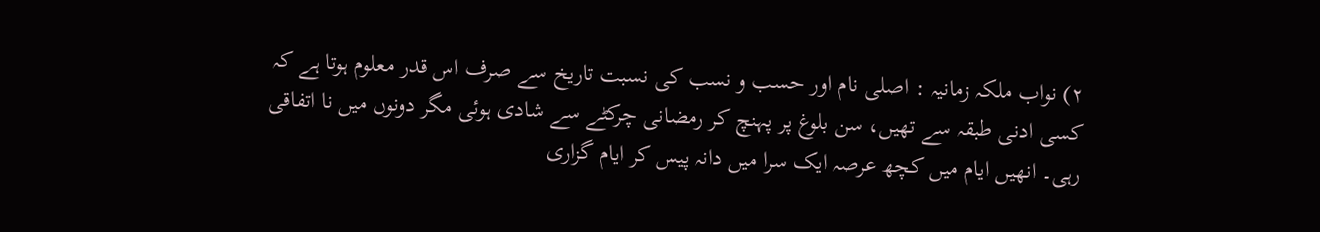٢) نواب ملکہ زمانیہ : اصلی نام اور حسب و نسب کی نسبت تاریخ سے صرف اس قدر معلوم ہوتا ہے کہ کسی ادنی طبقہ سے تھیں، سن بلوغ پر پہنچ کر رمضانی چرکٹے سے شادی ہوئی مگر دونوں میں نا اتفاقی رہی۔ انھیں ایام میں کچھ عرصہ ایک سرا میں دانہ پیس کر ایام گزاری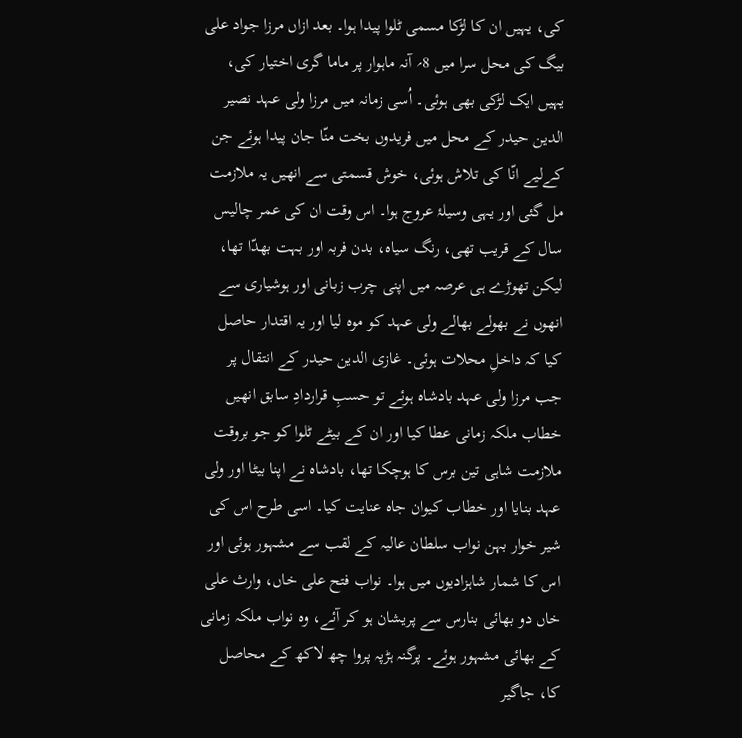کی، یہیں ان کا لڑکا مسمی ٹلوا پیدا ہوا۔ بعد ازاں مرزا جواد علی بیگ کی محل سرا میں 8؍ آنہ ماہوار پر ماما گری اختیار کی، یہیں ایک لڑکی بھی ہوئی۔ اُسی زمانہ میں مرزا ولی عہد نصیر الدین حیدر کے محل میں فریدوں بخت منّا جان پیدا ہوئے جن کےلیے انّا کی تلاش ہوئی، خوش قسمتی سے انھیں یہ ملازمت مل گئی اور یہی وسیلۂ عروج ہوا۔ اس وقت ان کی عمر چالیس سال کے قریب تھی، رنگ سیاہ، بدن فربہ اور بہت بھدّا تھا، لیکن تھوڑے ہی عرصہ میں اپنی چرب زبانی اور ہوشیاری سے انھوں نے بھولے بھالے ولی عہد کو موہ لیا اور یہ اقتدار حاصل کیا کہ داخلِ محلات ہوئی۔ غازی الدین حیدر کے انتقال پر جب مرزا ولی عہد بادشاہ ہوئے تو حسبِ قراردادِ سابق انھیں خطاب ملکہ زمانی عطا کیا اور ان کے بیٹے ٹلوا کو جو بروقت ملازمت شاہی تین برس کا ہوچکا تھا، بادشاہ نے اپنا بیٹا اور ولی عہد بنایا اور خطاب کیوان جاہ عنایت کیا۔ اسی طرح اس کی شیر خوار بہن نواب سلطان عالیہ کے لقب سے مشہور ہوئی اور اس کا شمار شاہزادیوں میں ہوا۔ نواب فتح علی خاں، وارث علی خاں دو بھائی بنارس سے پریشان ہو کر آئے، وہ نواب ملکہ زمانی کے بھائی مشہور ہوئے۔ پرگنہ ہڑپہ پروا چھ لاکھ کے محاصل کا، جاگیر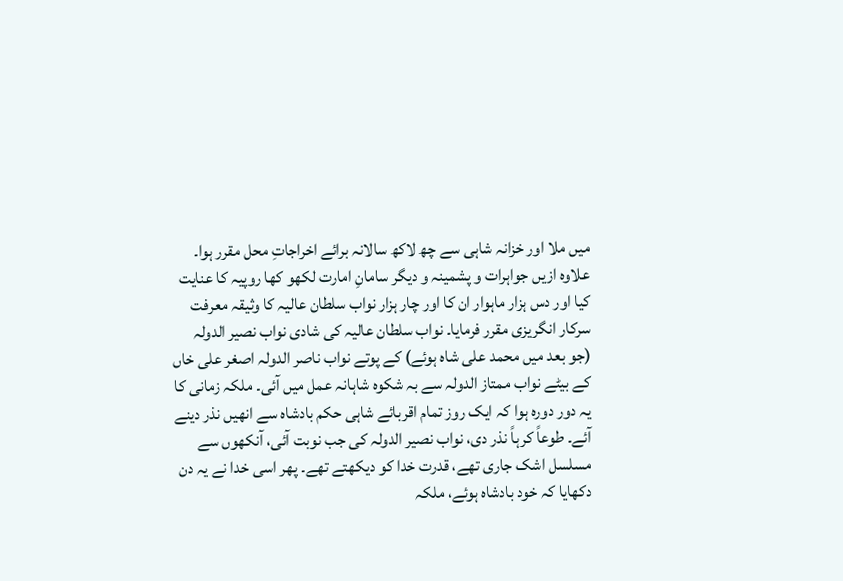میں ملا اور خزانہ شاہی سے چھ لاکھ سالانہ برائے اخراجاتِ محل مقرر ہوا۔ علاوہ ازیں جواہرات و پشمینہ و دیگر سامانِ امارت لکھو کھا روپیہ کا عنایت کیا اور دس ہزار ماہوار ان کا اور چار ہزار نواب سلطان عالیہ کا وثیقہ معرفت سرکار انگریزی مقرر فرمایا۔ نواب سلطان عالیہ کی شادی نواب نصیر الدولہ (جو بعد میں محمد علی شاہ ہوئے) کے پوتے نواب ناصر الدولہ اصغر علی خاں کے بیٹے نواب ممتاز الدولہ سے بہ شکوہ شاہانہ عمل میں آئی۔ ملکہ زمانی کا یہ دور دورہ ہوا کہ ایک روز تمام اقربائے شاہی حکم بادشاہ سے انھیں نذر دینے آئے۔ طوعاً کرہاً نذر دی، نواب نصیر الدولہ کی جب نوبت آئی، آنکھوں سے مسلسل اشک جاری تھے، قدرت خدا کو دیکھتے تھے۔ پھر اسی خدا نے یہ دن دکھایا کہ خود بادشاہ ہوئے، ملکہ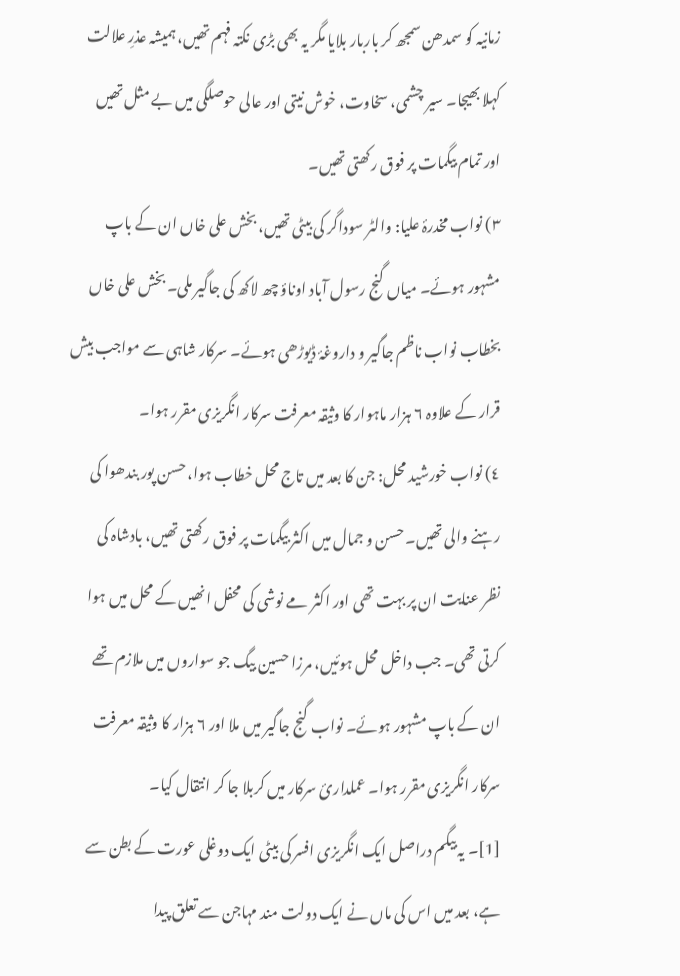زمانیہ کو سمدھن سمجھ کر باربار بلایا مگر یہ بھی بڑی نکتہ فہم تھیں، ہمیشہ عذرِ علالت کہلا بھیجا۔ سیر چشمی، سخاوت، خوش نیتی اور عالی حوصلگی میں بے مثل تھیں اور تمام بیگمات پر فوق رکھتی تھیں۔
٣) نواب مخدرۂ علیا: والٹر سوداگر کی بیٹی تھیں، بخش علی خاں ان کے باپ مشہور ہوئے۔ میاں گنج رسول آباد اوناؤ چھ لاکھ کی جاگیر ملی۔ بخش علی خاں بخطاب نواب ناظم جاگیر و داروغۂ ڈیوڑھی ہوئے۔ سرکار شاہی سے مواجب بیش قرار کے علاوہ ٦ ہزار ماہوار کا وثیقہ معرفت سرکار انگریزی مقرر ہوا۔
٤) نواب خورشید محل: جن کا بعد میں تاج محل خطاب ہوا، حسن پور بندھوا کی رہنے والی تھیں۔ حسن و جمال میں اکثر بیگمات پر فوق رکھتی تھیں، بادشاہ کی نظر عنایت ان پر بہت تھی اور اکثر مے نوشی کی محفل انھیں کے محل میں ہوا کرتی تھی۔ جب داخل محل ہوئیں، مرزا حسین بیگ جو سواروں میں ملازم تھے ان کے باپ مشہور ہوئے۔ نواب گنج جاگیر میں ملا اور ٦ ہزار کا وثیقہ معرفت سرکار انگریزی مقرر ہوا۔ عملداریٔ سرکار میں کربلا جا کر انتقال کیا۔
[1]۔ یہ بیگم دراصل ایک انگریزی افسر کی بیٹی ایک دوغلی عورت کے بطن سے ہے، بعد میں اس کی ماں نے ایک دولت مند مہاجن سے تعلق پیدا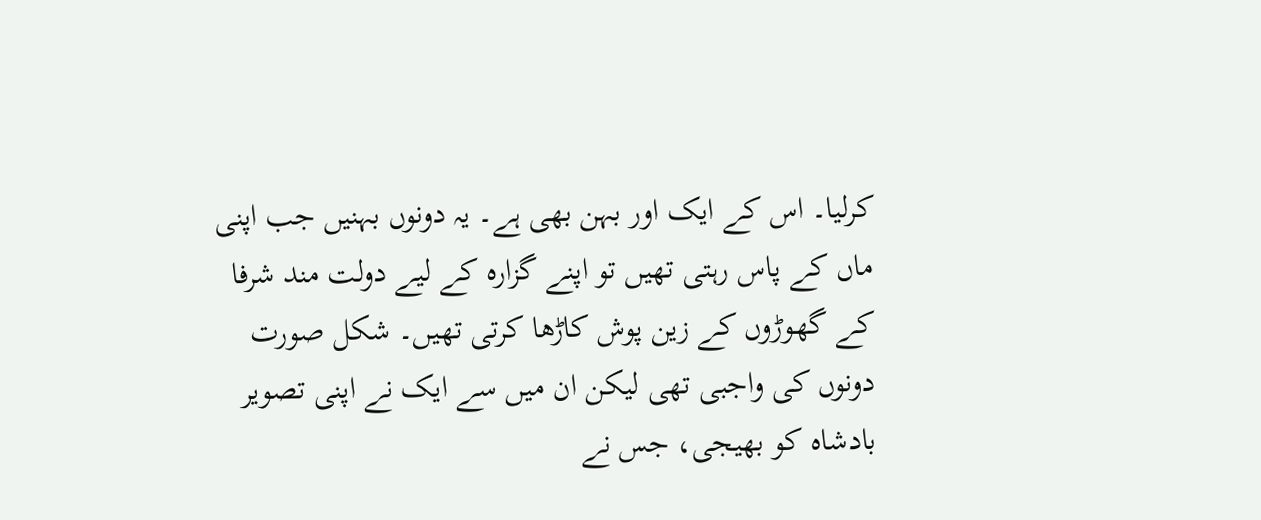کرلیا۔ اس کے ایک اور بہن بھی ہے۔ یہ دونوں بہنیں جب اپنی ماں کے پاس رہتی تھیں تو اپنے گزارہ کے لیے دولت مند شرفا کے گھوڑوں کے زین پوش کاڑھا کرتی تھیں۔ شکل صورت دونوں کی واجبی تھی لیکن ان میں سے ایک نے اپنی تصویر بادشاہ کو بھیجی، جس نے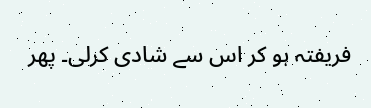فریفتہ ہو کر اس سے شادی کرلی۔ پھر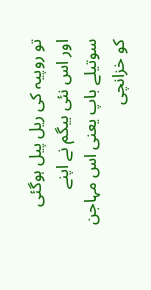تو روپیہ کی ریل پیل ہوگئی اور اس نئی بیگم نے اپنے سوتیلے باپ یعنی اس مہاجن کو خزانچی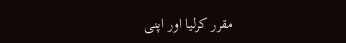مقرر کرلیا اور اپنی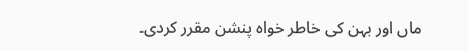ماں اور بہن کی خاطر خواہ پنشن مقرر کردی۔